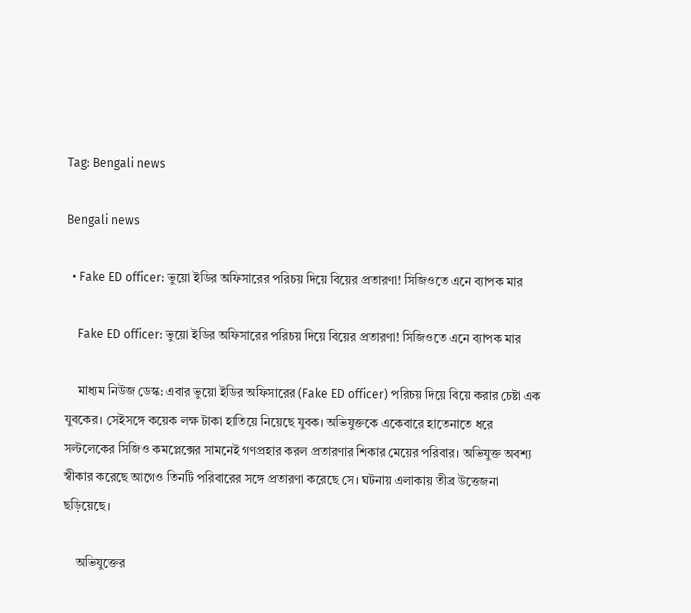Tag: Bengali news

Bengali news

  • Fake ED officer: ভুয়ো ইডির অফিসারের পরিচয় দিয়ে বিয়ের প্রতারণা! সিজিওতে এনে ব্যাপক মার

    Fake ED officer: ভুয়ো ইডির অফিসারের পরিচয় দিয়ে বিয়ের প্রতারণা! সিজিওতে এনে ব্যাপক মার

    মাধ্যম নিউজ ডেস্ক: এবার ভুয়ো ইডির অফিসারের (Fake ED officer) পরিচয় দিয়ে বিয়ে করার চেষ্টা এক যুবকের। সেইসঙ্গে কয়েক লক্ষ টাকা হাতিয়ে নিয়েছে যুবক। অভিযুক্তকে একেবারে হাতেনাতে ধরে সল্টলেকের সিজিও কমপ্লেক্সের সামনেই গণপ্রহার করল প্রতারণার শিকার মেয়ের পরিবার। অভিযুক্ত অবশ্য স্বীকার করেছে আগেও তিনটি পরিবারের সঙ্গে প্রতারণা করেছে সে। ঘটনায় এলাকায় তীব্র উত্তেজনা ছড়িয়েছে।

    অভিযুক্তের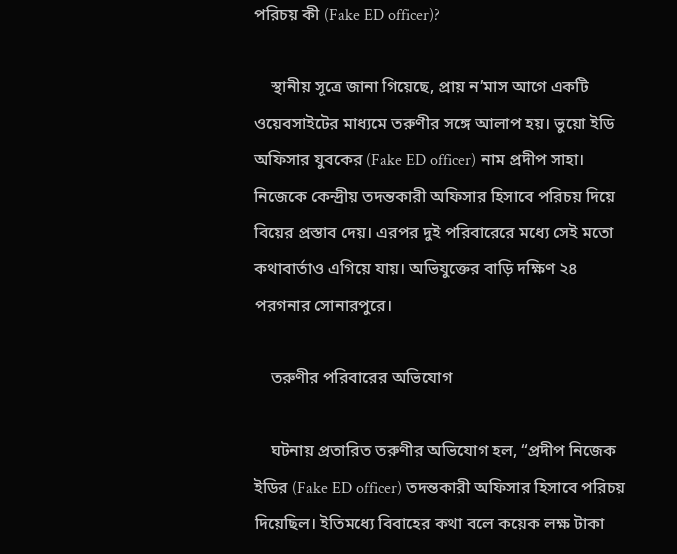পরিচয় কী (Fake ED officer)?

    স্থানীয় সূত্রে জানা গিয়েছে, প্রায় ন’মাস আগে একটি ওয়েবসাইটের মাধ্যমে তরুণীর সঙ্গে আলাপ হয়। ভুয়ো ইডি অফিসার যুবকের (Fake ED officer) নাম প্রদীপ সাহা। নিজেকে কেন্দ্রীয় তদন্তকারী অফিসার হিসাবে পরিচয় দিয়ে বিয়ের প্রস্তাব দেয়। এরপর দুই পরিবারেরে মধ্যে সেই মতো কথাবার্তাও এগিয়ে যায়। অভিযুক্তের বাড়ি দক্ষিণ ২৪ পরগনার সোনারপুরে।

    তরুণীর পরিবারের অভিযোগ

    ঘটনায় প্রতারিত তরুণীর অভিযোগ হল, “প্রদীপ নিজেক ইডির (Fake ED officer) তদন্তকারী অফিসার হিসাবে পরিচয় দিয়েছিল। ইতিমধ্যে বিবাহের কথা বলে কয়েক লক্ষ টাকা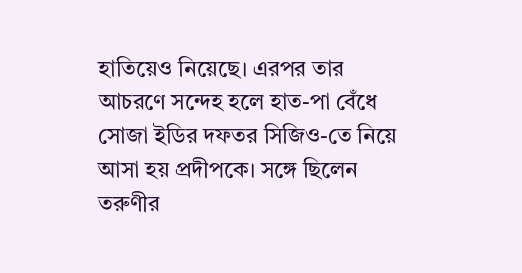হাতিয়েও নিয়েছে। এরপর তার আচরণে সন্দেহ হলে হাত-পা বেঁধে সোজা ইডির দফতর সিজিও-তে নিয়ে আসা হয় প্রদীপকে। সঙ্গে ছিলেন তরুণীর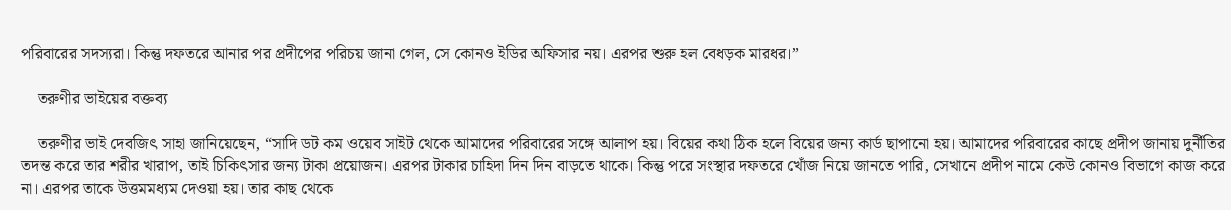পরিবারের সদস্যরা। কিন্তু দফতরে আনার পর প্রদীপের পরিচয় জানা গেল, সে কোনও ইডির অফিসার নয়। এরপর শুরু হল বেধড়ক মারধর।”

    তরুণীর ভাইয়ের বক্তব্য

    তরুণীর ভাই দেবজিৎ সাহা জানিয়েছেন, “সাদি ডট কম ওয়েব সাইট থেকে আমাদের পরিবারের সঙ্গে আলাপ হয়। বিয়ের কথা ঠিক হলে বিয়ের জন্য কার্ড ছাপানো হয়। আমাদের পরিবারের কাছে প্রদীপ জানায় দুর্নীতির তদন্ত করে তার শরীর খারাপ, তাই চিকিৎসার জন্য টাকা প্রয়োজন। এরপর টাকার চাহিদা দিন দিন বাড়তে থাকে। কিন্তু পরে সংস্থার দফতরে খোঁজ নিয়ে জানতে পারি, সেখানে প্রদীপ নামে কেউ কোনও বিভাগে কাজ করে না। এরপর তাকে উত্তমমধ্যম দেওয়া হয়। তার কাছ থেকে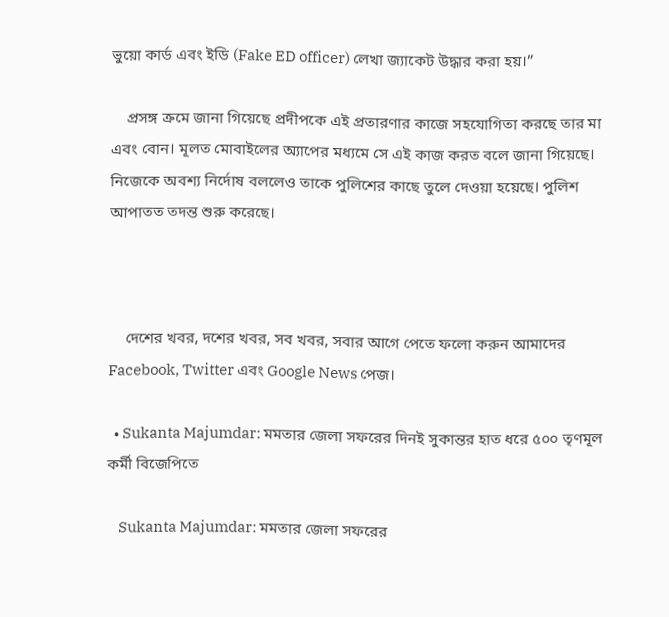ভুয়ো কার্ড এবং ইডি (Fake ED officer) লেখা জ্যাকেট উদ্ধার করা হয়।”

    প্রসঙ্গ ক্রমে জানা গিয়েছে প্রদীপকে এই প্রতারণার কাজে সহযোগিতা করছে তার মা এবং বোন। মূলত মোবাইলের অ্যাপের মধ্যমে সে এই কাজ করত বলে জানা গিয়েছে। নিজেকে অবশ্য নির্দোষ বললেও তাকে পুলিশের কাছে তুলে দেওয়া হয়েছে। পুলিশ আপাতত তদন্ত শুরু করেছে।



    দেশের খবর, দশের খবর, সব খবর, সবার আগে পেতে ফলো করুন আমাদের Facebook, Twitter এবং Google News পেজ।

  • Sukanta Majumdar: মমতার জেলা সফরের দিনই সুকান্তর হাত ধরে ৫০০ তৃণমূল কর্মী বিজেপিতে

    Sukanta Majumdar: মমতার জেলা সফরের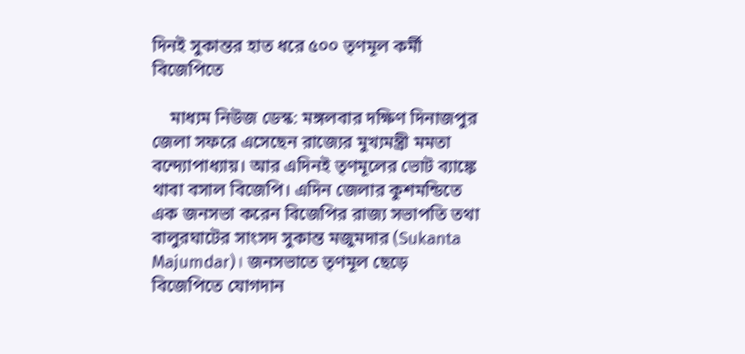দিনই সুকান্তর হাত ধরে ৫০০ তৃণমূল কর্মী বিজেপিতে

    মাধ্যম নিউজ ডেস্ক: মঙ্গলবার দক্ষিণ দিনাজপুর জেলা সফরে এসেছেন রাজ্যের মুখ্যমন্ত্রী মমতা বন্দ্যোপাধ্যায়। আর এদিনই তৃণমূলের ভোট ব্যাঙ্কে থাবা বসাল বিজেপি। এদিন জেলার কুশমন্ডিতে এক জনসভা করেন বিজেপির রাজ্য সভাপতি তথা বালুরঘাটের সাংসদ সুকান্ত মজুমদার (Sukanta Majumdar)। জনসভাতে তৃণমূল ছেড়ে বিজেপিতে যোগদান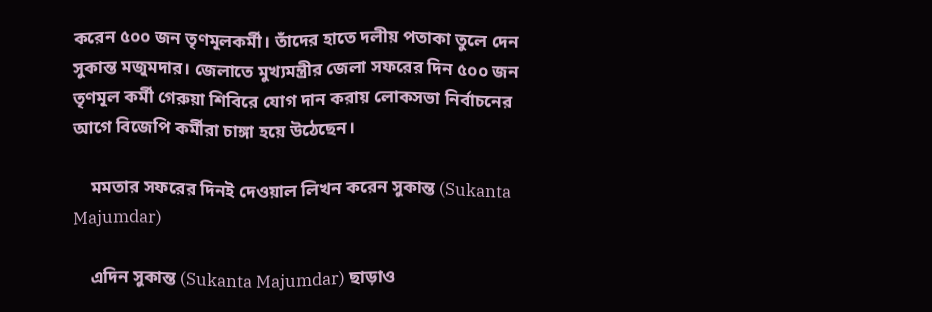করেন ৫০০ জন তৃণমূলকর্মী। তাঁদের হাতে দলীয় পতাকা তুলে দেন সুকান্ত মজুমদার। জেলাতে মুখ্যমন্ত্রীর জেলা সফরের দিন ৫০০ জন তৃণমূল কর্মী গেরুয়া শিবিরে যোগ দান করায় লোকসভা নির্বাচনের আগে বিজেপি কর্মীরা চাঙ্গা হয়ে উঠেছেন।

    মমতার সফরের দিনই দেওয়াল লিখন করেন সুকান্ত (Sukanta Majumdar)

    এদিন সুকান্ত (Sukanta Majumdar) ছাড়াও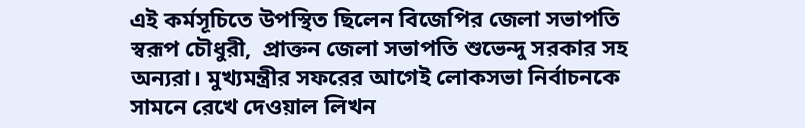এই কর্মসূচিতে উপস্থিত ছিলেন বিজেপির জেলা সভাপতি স্বরূপ চৌধুরী,  প্রাক্তন জেলা সভাপতি শুভেন্দু সরকার সহ অন্যরা। মুখ্যমন্ত্রীর সফরের আগেই লোকসভা নির্বাচনকে সামনে রেখে দেওয়াল লিখন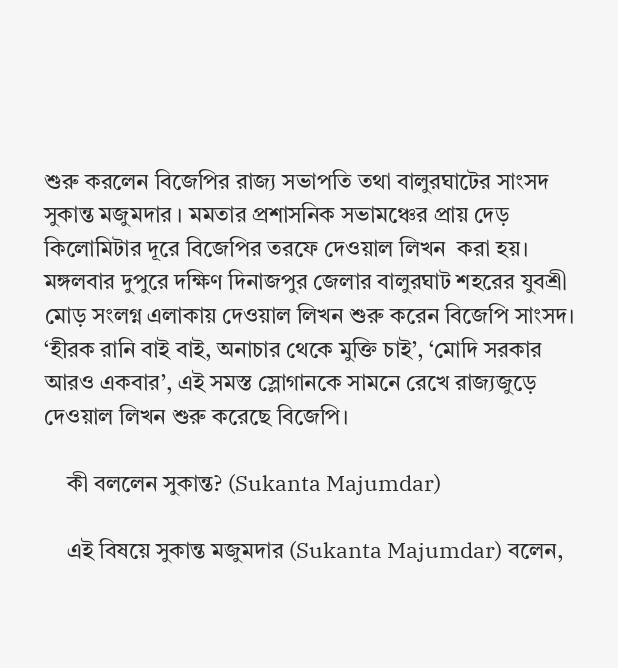শুরু করলেন বিজেপির রাজ্য সভাপতি তথা বালুরঘাটের সাংসদ সুকান্ত মজুমদার । মমতার প্রশাসনিক সভামঞ্চের প্রায় দেড় কিলোমিটার দূরে বিজেপির তরফে দেওয়াল লিখন  করা হয়। মঙ্গলবার দুপুরে দক্ষিণ দিনাজপুর জেলার বালুরঘাট শহরের যুবশ্রী মোড় সংলগ্ন এলাকায় দেওয়াল লিখন শুরু করেন বিজেপি সাংসদ। ‘হীরক রানি বাই বাই, অনাচার থেকে মুক্তি চাই’, ‘মোদি সরকার আরও একবার’, এই সমস্ত স্লোগানকে সামনে রেখে রাজ্যজুড়ে দেওয়াল লিখন শুরু করেছে বিজেপি।

    কী বললেন সুকান্ত? (Sukanta Majumdar)

    এই বিষয়ে সুকান্ত মজুমদার (Sukanta Majumdar) বলেন,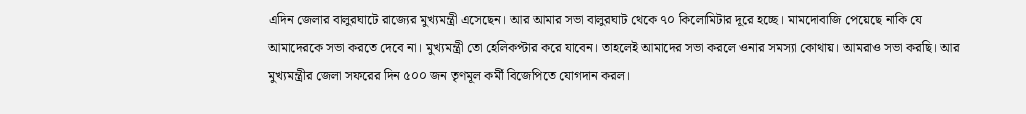এদিন জেলার বালুরঘাটে রাজ্যের মুখ্যমন্ত্রী এসেছেন। আর আমার সভা বালুরঘাট থেকে ৭০ কিলোমিটার দূরে হচ্ছে। মামদোবাজি পেয়েছে নাকি যে আমাদেরকে সভা করতে দেবে না। মুখ্যমন্ত্রী তো হেলিকপ্টার করে যাবেন। তাহলেই আমাদের সভা করলে ওনার সমস্যা কোথায়। আমরাও সভা করছি। আর  মুখ্যমন্ত্রীর জেলা সফরের দিন ৫০০ জন তৃণমূল কর্মী বিজেপিতে যোগদান করল।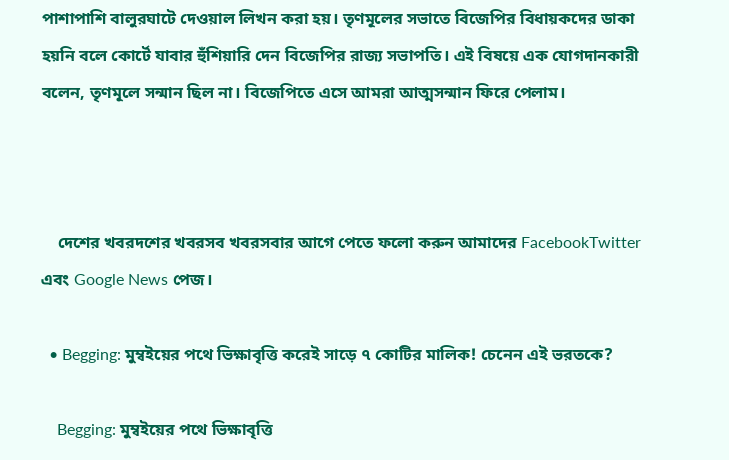পাশাপাশি বালুরঘাটে দেওয়াল লিখন করা হয়। তৃণমূলের সভাতে বিজেপির বিধায়কদের ডাকা হয়নি বলে কোর্টে যাবার হুঁশিয়ারি দেন বিজেপির রাজ্য সভাপতি। এই বিষয়ে এক যোগদানকারী বলেন, তৃণমূলে সন্মান ছিল না। বিজেপিতে এসে আমরা আত্মসন্মান ফিরে পেলাম।



    দেশের খবরদশের খবরসব খবরসবার আগে পেতে ফলো করুন আমাদের FacebookTwitter এবং Google News পেজ।

  • Begging: মুম্বইয়ের পথে ভিক্ষাবৃত্তি করেই সাড়ে ৭ কোটির মালিক! চেনেন এই ভরতকে?

    Begging: মুম্বইয়ের পথে ভিক্ষাবৃত্তি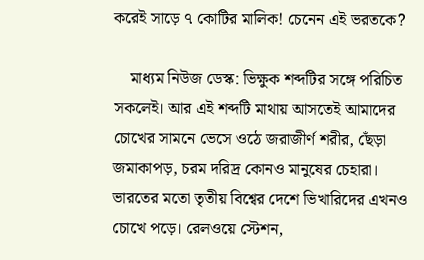করেই সাড়ে ৭ কোটির মালিক! চেনেন এই ভরতকে?

    মাধ্যম নিউজ ডেস্ক: ভিক্ষুক শব্দটির সঙ্গে পরিচিত সকলেই। আর এই শব্দটি মাথায় আসতেই আমাদের চোখের সামনে ভেসে ওঠে জরাজীর্ণ শরীর, ছেঁড়া জমাকাপড়, চরম দরিদ্র কোনও মানুষের চেহারা। ভারতের মতো তৃতীয় বিশ্বের দেশে ভিখারিদের এখনও চোখে পড়ে। রেলওয়ে স্টেশন,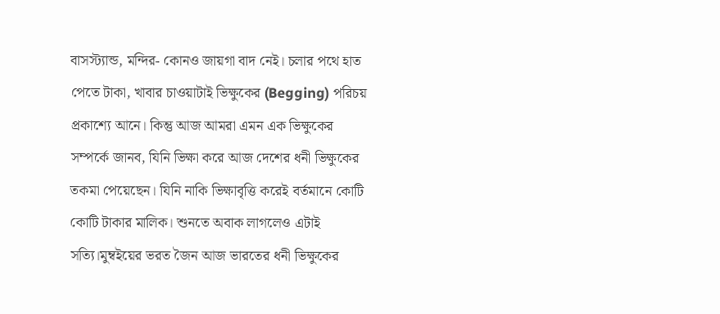বাসস্ট্যান্ড, মন্দির- কোনও জায়গা বাদ নেই। চলার পথে হাত পেতে টাকা, খাবার চাওয়াটাই ভিক্ষুকের (Begging) পরিচয় প্রকাশ্যে আনে। কিন্তু আজ আমরা এমন এক ভিক্ষুকের সম্পর্কে জানব, যিনি ভিক্ষা করে আজ দেশের ধনী ভিক্ষুকের তকমা পেয়েছেন। যিনি নাকি ভিক্ষাবৃত্তি করেই বর্তমানে কোটি কোটি টাকার মালিক। শুনতে অবাক লাগলেও এটাই সত্যি।মুম্বইয়ের ভরত জৈন আজ ভারতের ধনী ভিক্ষুকের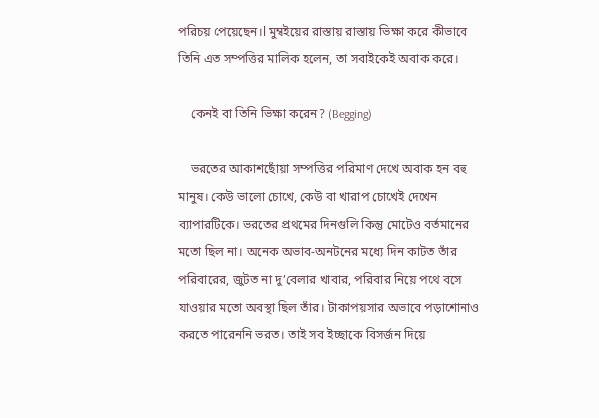পরিচয় পেয়েছেন।l মুম্বইয়ের রাস্তায় রাস্তায় ভিক্ষা করে কীভাবে তিনি এত সম্পত্তির মালিক হলেন, তা সবাইকেই অবাক করে।

    কেনই বা তিনি ভিক্ষা করেন? (Begging)

    ভরতের আকাশছোঁয়া সম্পত্তির পরিমাণ দেখে অবাক হন বহু মানুষ। কেউ ভালো চোখে, কেউ বা খারাপ চোখেই দেখেন ব্যাপারটিকে। ভরতের প্রথমের দিনগুলি কিন্তু মোটেও বর্তমানের মতো ছিল না। অনেক অভাব-অনটনের মধ্যে দিন কাটত তাঁর পরিবারের, জুটত না দু’বেলার খাবার, পরিবার নিয়ে পথে বসে যাওয়ার মতো অবস্থা ছিল তাঁর। টাকাপয়সার অভাবে পড়াশোনাও করতে পারেননি ভরত। তাই সব ইচ্ছাকে বিসর্জন দিয়ে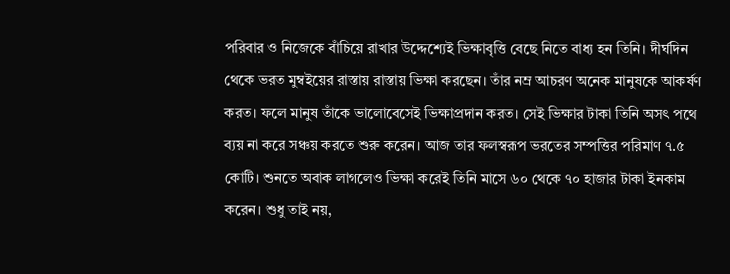পরিবার ও নিজেকে বাঁচিয়ে রাখার উদ্দেশ্যেই ভিক্ষাবৃত্তি বেছে নিতে বাধ্য হন তিনি। দীর্ঘদিন থেকে ভরত মুম্বইয়ের রাস্তায় রাস্তায় ভিক্ষা করছেন। তাঁর নম্র আচরণ অনেক মানুষকে আকর্ষণ করত। ফলে মানুষ তাঁকে ভালোবেসেই ভিক্ষাপ্রদান করত। সেই ভিক্ষার টাকা তিনি অসৎ পথে ব্যয় না করে সঞ্চয় করতে শুরু করেন। আজ তার ফলস্বরূপ ভরতের সম্পত্তির পরিমাণ ৭.৫ কোটি। শুনতে অবাক লাগলেও ভিক্ষা করেই তিনি মাসে ৬০ থেকে ৭০ হাজার টাকা ইনকাম করেন। শুধু তাই নয়,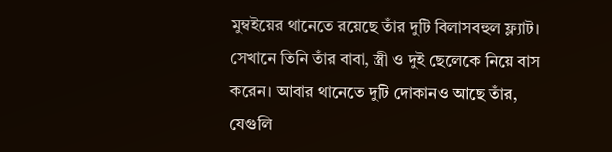মুম্বইয়ের থানেতে রয়েছে তাঁর দুটি বিলাসবহুল ফ্ল্যাট। সেখানে তিনি তাঁর বাবা, স্ত্রী ও দুই ছেলেকে নিয়ে বাস করেন। আবার থানেতে দুটি দোকানও আছে তাঁর,  যেগুলি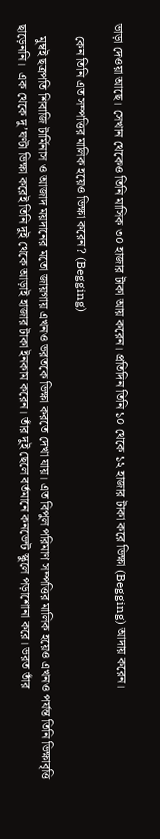ভাড়া দেওয়া আছে। সেখান থেকেও তিনি মাসিক ৩০ হাজার টাকা আয় করেন। প্রতিদিন তিনি ১০ থেকে ১২ হাজার টাকা করে ভিক্ষা (Begging) আদায় করেন।

    কেন তিনি এত সম্পত্তির মালিক হয়েও ভিক্ষা করেন? (Begging)

    মুম্বই ছত্রপতি শিবাজি টার্মিনাস ও আজাদ ময়দানের মতো জায়গায় এখনও ভরতকে ভিক্ষা করতে দেখা যায়। এত বিপুল পরিমাণ সম্পত্তির মালিক হয়েও এখনও পর্যন্ত তিনি ভিক্ষাবৃত্তি ছাড়েননি।  এক থেকে দু’ঘণ্টা ভিক্ষা করেই তিনি দুই থেকে আড়াই হাজার টাকা ইনকাম করেন। তাঁর দুই ছেলে বর্তমানে কনভেন্ট স্কুলে পড়াশোনা করে। ভরত তাঁর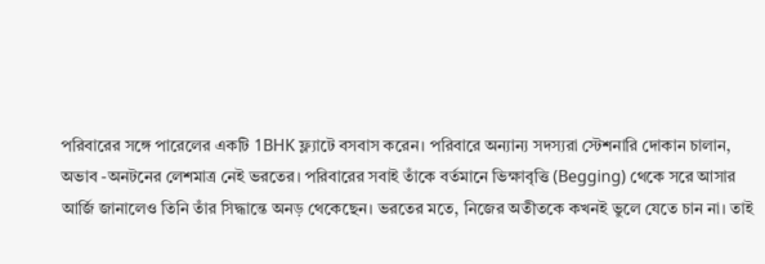পরিবারের সঙ্গে পারেলের একটি 1BHK ফ্ল্যাটে বসবাস করেন। পরিবারে অন্যান্য সদস্যরা স্টেশনারি দোকান চালান, অভাব -অনটনের লেশমাত্র নেই ভরতের। পরিবারের সবাই তাঁকে বর্তমানে ভিক্ষাবৃত্তি (Begging) থেকে সরে আসার আর্জি জানালেও তিনি তাঁর সিদ্ধান্তে অনড় থেকেছেন। ভরতের মতে, নিজের অতীতকে কখনই ভুলে যেতে চান না। তাই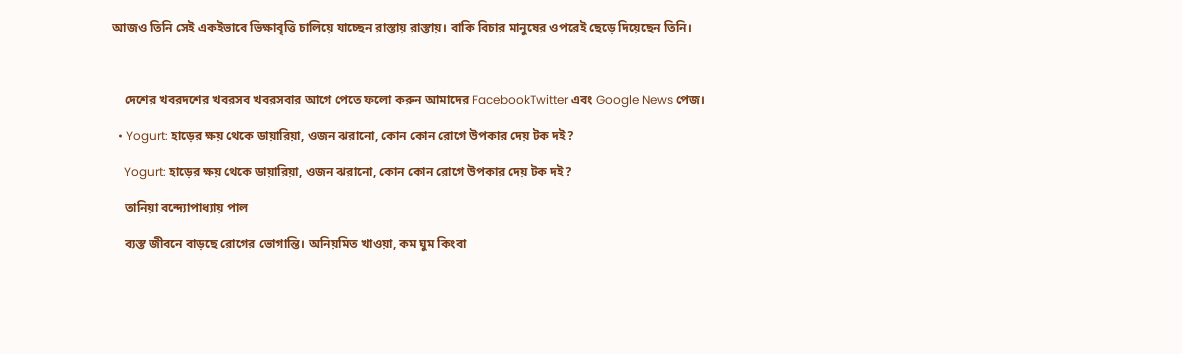আজও তিনি সেই একইভাবে ভিক্ষাবৃত্তি চালিয়ে যাচ্ছেন রাস্তায় রাস্তায়। বাকি বিচার মানুষের ওপরেই ছেড়ে দিয়েছেন তিনি।



    দেশের খবরদশের খবরসব খবরসবার আগে পেতে ফলো করুন আমাদের FacebookTwitter এবং Google News পেজ।

  • Yogurt: হাড়ের ক্ষয় থেকে ডায়ারিয়া, ওজন ঝরানো, কোন‌ কোন রোগে উপকার দেয় টক দই?

    Yogurt: হাড়ের ক্ষয় থেকে ডায়ারিয়া, ওজন ঝরানো, কোন‌ কোন রোগে উপকার দেয় টক দই?

    তানিয়া বন্দ্যোপাধ্যায় পাল

    ব্যস্ত জীবনে বাড়ছে রোগের ভোগান্তি। অনিয়মিত খাওয়া, কম ঘুম কিংবা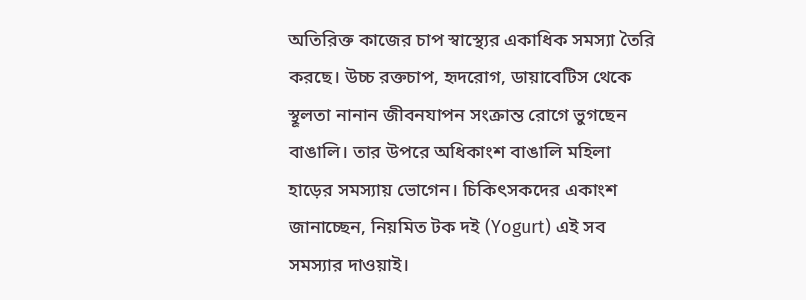অতিরিক্ত কাজের চাপ স্বাস্থ্যের একাধিক সমস্যা তৈরি করছে। উচ্চ রক্তচাপ, হৃদরোগ, ডায়াবেটিস থেকে স্থূলতা নানান জীবনযাপন সংক্রান্ত রোগে ভুগছেন‌ বাঙালি। তার উপরে অধিকাংশ বাঙালি মহিলা হাড়ের সমস্যায় ভোগেন। চিকিৎসকদের একাংশ জানাচ্ছেন, নিয়মিত টক দই (Yogurt) এই সব সমস্যার দাওয়াই।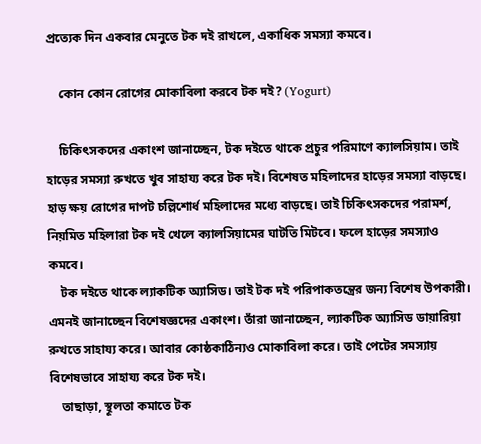প্রত্যেক দিন একবার মেনুতে টক দই রাখলে, একাধিক সমস্যা কমবে।

    কোন কোন রোগের মোকাবিলা করবে টক দই? (Yogurt)

    চিকিৎসকদের একাংশ জানাচ্ছেন, টক দইতে থাকে প্রচুর পরিমাণে ক্যালসিয়াম। তাই হাড়ের সমস্যা রুখতে খুব সাহায্য করে টক দই। বিশেষত মহিলাদের হাড়ের সমস্যা বাড়ছে। হাড় ক্ষয় রোগের দাপট চল্লিশোর্ধ মহিলাদের মধ্যে বাড়ছে। তাই চিকিৎসকদের পরামর্শ, নিয়মিত মহিলারা টক দই খেলে ক্যালসিয়ামের ঘাটতি মিটবে। ফলে হাড়ের সমস্যাও কমবে‌।
    টক দইতে থাকে ল্যাকটিক অ্যাসিড।‌ তাই টক দই পরিপাকতন্ত্রের জন্য বিশেষ উপকারী। এমনই জানাচ্ছেন বিশেষজ্ঞদের একাংশ। তাঁরা জানাচ্ছেন, ল্যাকটিক অ্যাসিড ডায়ারিয়া রুখতে সাহায্য করে। আবার কোষ্ঠকাঠিন্যও মোকাবিলা করে। তাই পেটের সমস্যায় বিশেষভাবে সাহায্য করে টক দই।
    তাছাড়া, স্থূলতা কমাতে টক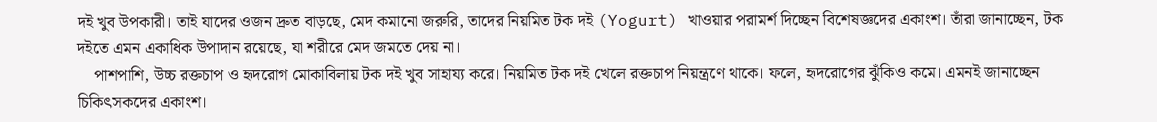দই খুব উপকারী। তাই যাদের ওজন‌ দ্রুত বাড়ছে, মেদ কমানো জরুরি, তাদের নিয়মিত টক দই (Yogurt) খাওয়ার পরামর্শ দিচ্ছেন বিশেষজ্ঞদের একাংশ। তাঁরা জানাচ্ছেন, টক দইতে এমন একাধিক উপাদান রয়েছে, যা শরীরে মেদ জমতে দেয় না।
    পাশপাশি, উচ্চ রক্তচাপ ও হৃদরোগ মোকাবিলায় টক দই খুব সাহায্য করে। নিয়মিত টক দই খেলে রক্তচাপ নিয়ন্ত্রণে থাকে। ফলে, হৃদরোগের ঝুঁকিও কমে। এমনই জানাচ্ছেন চিকিৎসকদের একাংশ।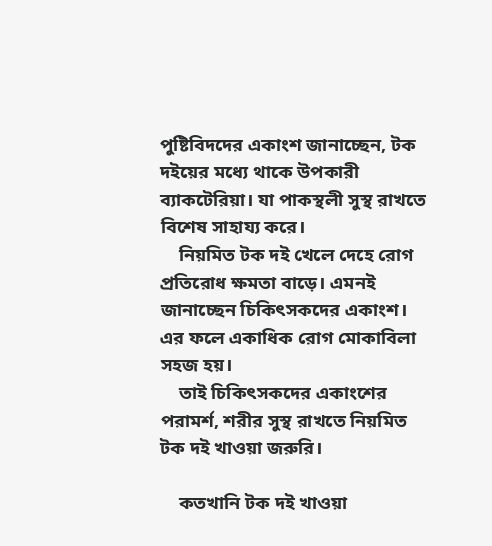পুষ্টিবিদদের একাংশ জানাচ্ছেন, টক দইয়ের মধ্যে থাকে উপকারী ব্যাকটেরিয়া। যা পাকস্থলী সুস্থ রাখতে বিশেষ সাহায্য করে।
    নিয়মিত টক দই খেলে দেহে রোগ প্রতিরোধ ক্ষমতা বাড়ে। এমনই জানাচ্ছেন চিকিৎসকদের একাংশ। এর ফলে একাধিক রোগ মোকাবিলা সহজ হয়।
    তাই চিকিৎসকদের একাংশের পরামর্শ, শরীর সুস্থ রাখতে নিয়মিত টক দই খাওয়া জরুরি।

    কতখানি টক দই খাওয়া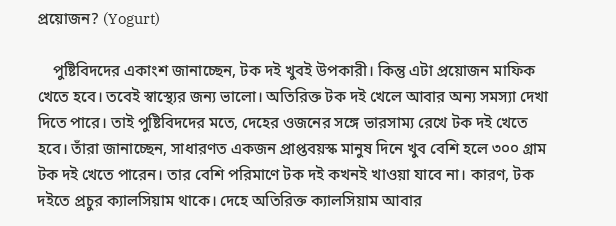প্রয়োজন? (Yogurt)

    পুষ্টিবিদদের একাংশ জানাচ্ছেন, টক দই খুবই উপকারী। কিন্তু এটা প্রয়োজন মাফিক খেতে হবে। তবেই স্বাস্থ্যের জন্য ভালো। অতিরিক্ত টক দই খেলে আবার অন্য সমস্যা দেখা দিতে পারে। তাই পুষ্টিবিদদের মতে, দেহের ওজনের সঙ্গে ভারসাম্য রেখে টক দই খেতে হবে। তাঁরা জানাচ্ছেন, সাধারণত একজন প্রাপ্তবয়স্ক মানুষ দিনে খুব বেশি হলে ৩০০ গ্রাম টক দই খেতে পারেন। তার বেশি পরিমাণে টক দই কখনই খাওয়া যাবে না। কারণ, টক দইতে প্রচুর ক্যালসিয়াম থাকে। দেহে অতিরিক্ত ক্যালসিয়াম আবার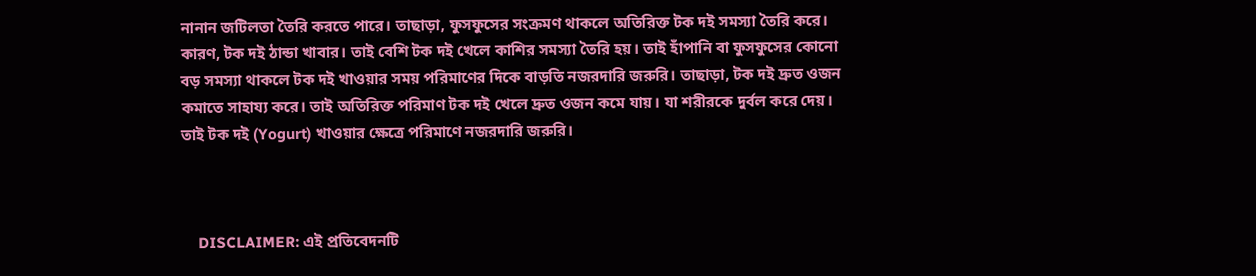নানান জটিলতা তৈরি করতে পারে। তাছাড়া, ফুসফুসের সংক্রমণ থাকলে অতিরিক্ত টক দই সমস্যা তৈরি করে। কারণ, টক দই ঠান্ডা খাবার। তাই বেশি টক‌ দই খেলে কাশির সমস্যা তৈরি হয়। তাই হাঁপানি বা ফুসফুসের কোনো বড় সমস্যা থাকলে টক দই খাওয়ার সময় পরিমাণের দিকে বাড়তি নজরদারি জরুরি। তাছাড়া, টক দই দ্রুত ওজন‌ কমাতে সাহায্য করে। তাই অতিরিক্ত পরিমাণ টক দই খেলে দ্রুত ওজন কমে যায়। যা শরীরকে দুর্বল করে দেয়। তাই টক দই (Yogurt) খাওয়ার ক্ষেত্রে পরিমাণে নজরদারি জরুরি।



    DISCLAIMER: এই প্রতিবেদনটি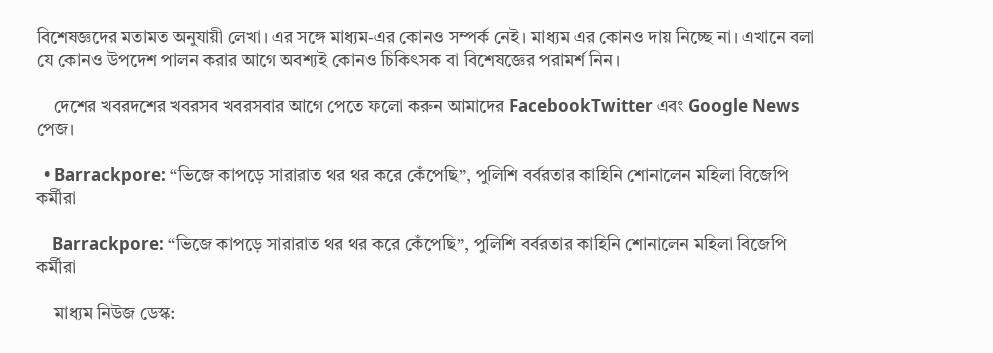বিশেষজ্ঞদের মতামত অনুযায়ী লেখা। এর সঙ্গে মাধ্যম-এর কোনও সম্পর্ক নেই। মাধ্যম এর কোনও দায় নিচ্ছে না। এখানে বলা যে কোনও উপদেশ পালন করার আগে অবশ্যই কোনও চিকিৎসক বা বিশেষজ্ঞের পরামর্শ নিন।

    দেশের খবরদশের খবরসব খবরসবার আগে পেতে ফলো করুন আমাদের FacebookTwitter এবং Google News পেজ।

  • Barrackpore: “ভিজে কাপড়ে সারারাত থর থর করে কেঁপেছি”, পুলিশি বর্বরতার কাহিনি শোনালেন মহিলা বিজেপি কর্মীরা

    Barrackpore: “ভিজে কাপড়ে সারারাত থর থর করে কেঁপেছি”, পুলিশি বর্বরতার কাহিনি শোনালেন মহিলা বিজেপি কর্মীরা

    মাধ্যম নিউজ ডেস্ক: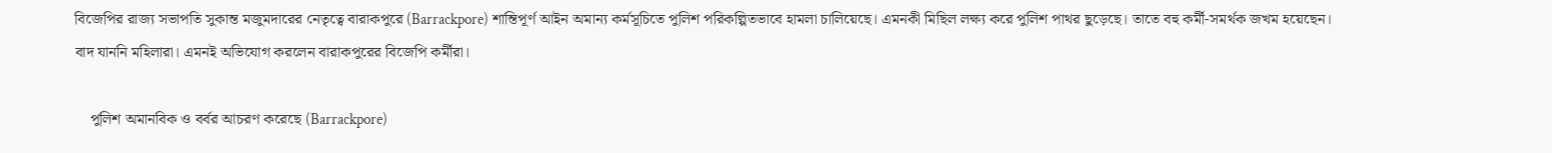বিজেপির রাজ্য সভাপতি সুকান্ত মজুমদারের নেতৃত্বে বারাকপুরে (Barrackpore) শান্তিপূর্ণ আইন অমান্য কর্মসূচিতে পুলিশ পরিকল্পিতভাবে হামলা চালিয়েছে। এমনকী মিছিল লক্ষ্য করে পুলিশ পাথর ছুড়েছে। তাতে বহু কর্মী-সমর্থক জখম হয়েছেন। বাদ যাননি মহিলারা। এমনই অভিযোগ করলেন বারাকপুরের বিজেপি কর্মীরা।

    পুলিশ অমানবিক ও বর্বর আচরণ করেছে (Barrackpore)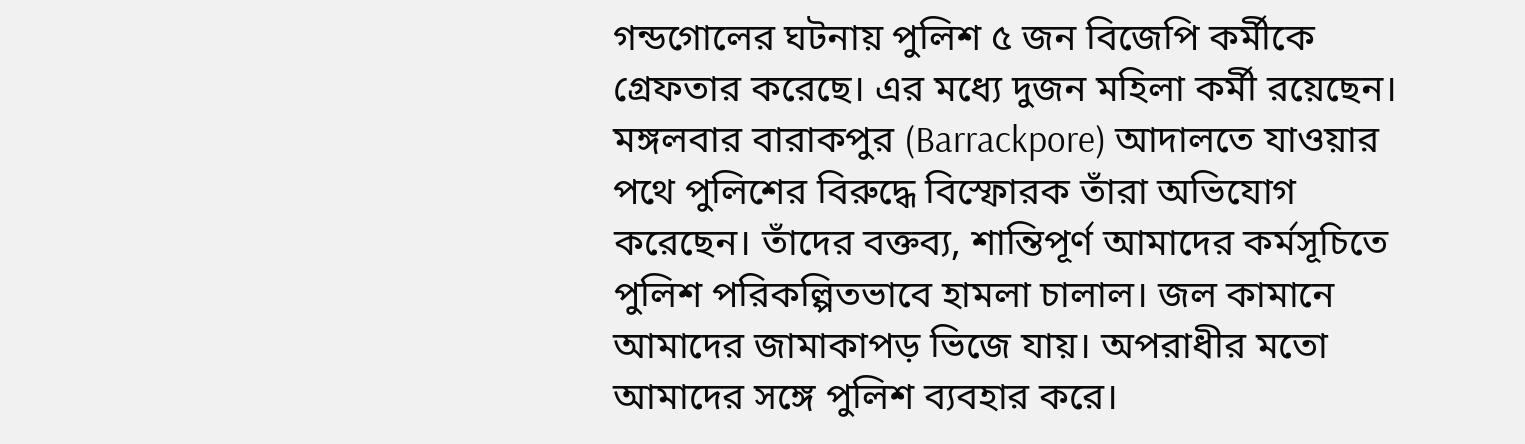গন্ডগোলের ঘটনায় পুলিশ ৫ জন বিজেপি কর্মীকে গ্রেফতার করেছে। এর মধ্যে দুজন মহিলা কর্মী রয়েছেন। মঙ্গলবার বারাকপুর (Barrackpore) আদালতে যাওয়ার পথে পুলিশের বিরুদ্ধে বিস্ফোরক তাঁরা অভিযোগ করেছেন। তাঁদের বক্তব্য, শান্তিপূর্ণ আমাদের কর্মসূচিতে পুলিশ পরিকল্পিতভাবে হামলা চালাল। জল কামানে আমাদের জামাকাপড় ভিজে যায়। অপরাধীর মতো আমাদের সঙ্গে পুলিশ ব্যবহার করে।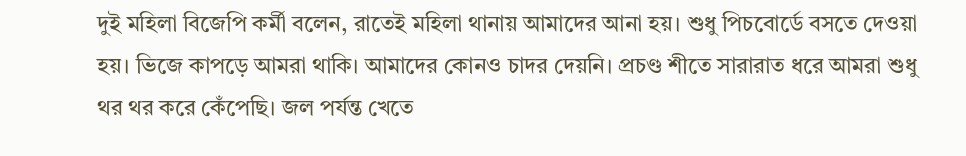দুই মহিলা বিজেপি কর্মী বলেন, রাতেই মহিলা থানায় আমাদের আনা হয়। শুধু পিচবোর্ডে বসতে দেওয়া হয়। ভিজে কাপড়ে আমরা থাকি। আমাদের কোনও চাদর দেয়নি। প্রচণ্ড শীতে সারারাত ধরে আমরা শুধু থর থর করে কেঁপেছি। জল পর্যন্ত খেতে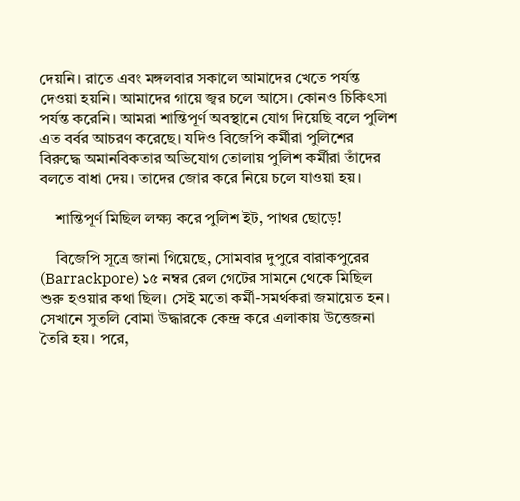দেয়নি। রাতে এবং মঙ্গলবার সকালে আমাদের খেতে পর্যন্ত দেওয়া হয়নি। আমাদের গায়ে জ্বর চলে আসে। কোনও চিকিৎসা পর্যন্ত করেনি। আমরা শান্তিপূর্ণ অবস্থানে যোগ দিয়েছি বলে পুলিশ এত বর্বর আচরণ করেছে। যদিও বিজেপি কর্মীরা পুলিশের বিরুদ্ধে অমানবিকতার অভিযোগ তোলায় পুলিশ কর্মীরা তাঁদের বলতে বাধা দেয়। তাদের জোর করে নিয়ে চলে যাওয়া হয়।

    শান্তিপূর্ণ মিছিল লক্ষ্য করে পুলিশ ইট, পাথর ছোড়ে!

    বিজেপি সূত্রে জানা গিয়েছে, সোমবার দুপুরে বারাকপুরের (Barrackpore) ১৫ নম্বর রেল গেটের সামনে থেকে মিছিল শুরু হওয়ার কথা ছিল। সেই মতো কর্মী-সমর্থকরা জমায়েত হন। সেখানে সুতলি বোমা উদ্ধারকে কেন্দ্র করে এলাকায় উত্তেজনা তৈরি হয়। পরে,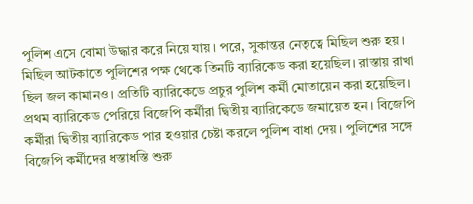পুলিশ এসে বোমা উদ্ধার করে নিয়ে যায়। পরে, সুকান্তর নেতৃত্বে মিছিল শুরু হয়। মিছিল আটকাতে পুলিশের পক্ষ থেকে তিনটি ব্যারিকেড করা হয়েছিল। রাস্তায় রাখা ছিল জল কামানও। প্রতিটি ব্যারিকেডে প্রচুর পুলিশ কর্মী মোতায়েন করা হয়েছিল। প্রথম ব্যারিকেড পেরিয়ে বিজেপি কর্মীরা দ্বিতীয় ব্যারিকেডে জমায়েত হন। বিজেপি কর্মীরা দ্বিতীয় ব্যারিকেড পার হওয়ার চেষ্টা করলে পুলিশ বাধা দেয়। পুলিশের সঙ্গে বিজেপি কর্মীদের ধস্তাধস্তি শুরু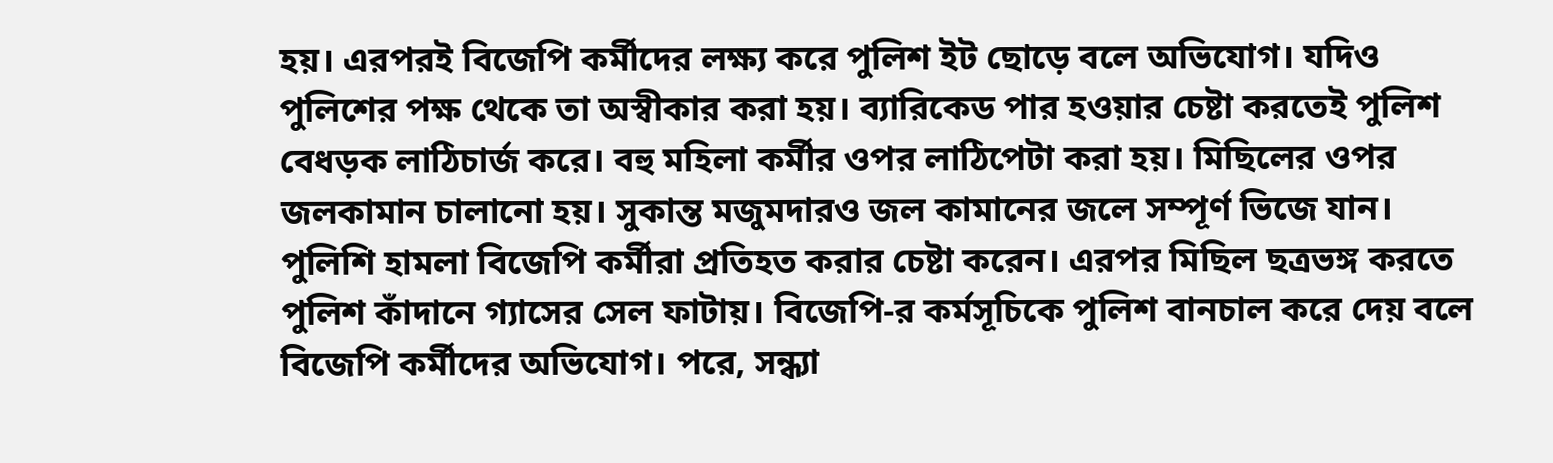হয়। এরপরই বিজেপি কর্মীদের লক্ষ্য করে পুলিশ ইট ছোড়ে বলে অভিযোগ। যদিও পুলিশের পক্ষ থেকে তা অস্বীকার করা হয়। ব্যারিকেড পার হওয়ার চেষ্টা করতেই পুলিশ বেধড়ক লাঠিচার্জ করে। বহু মহিলা কর্মীর ওপর লাঠিপেটা করা হয়। মিছিলের ওপর জলকামান চালানো হয়। সুকান্ত মজুমদারও জল কামানের জলে সম্পূর্ণ ভিজে যান। পুলিশি হামলা বিজেপি কর্মীরা প্রতিহত করার চেষ্টা করেন। এরপর মিছিল ছত্রভঙ্গ করতে পুলিশ কাঁদানে গ্যাসের সেল ফাটায়। বিজেপি-র কর্মসূচিকে পুলিশ বানচাল করে দেয় বলে বিজেপি কর্মীদের অভিযোগ। পরে, সন্ধ্যা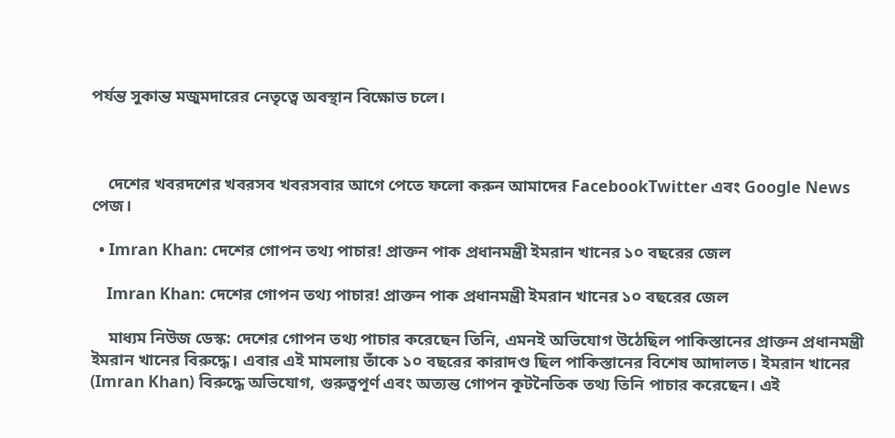পর্যন্ত সুকান্ত মজুমদারের নেতৃত্বে অবস্থান বিক্ষোভ চলে।



    দেশের খবরদশের খবরসব খবরসবার আগে পেতে ফলো করুন আমাদের FacebookTwitter এবং Google News পেজ।

  • Imran Khan: দেশের গোপন তথ্য পাচার! প্রাক্তন পাক প্রধানমন্ত্রী ইমরান খানের ১০ বছরের জেল

    Imran Khan: দেশের গোপন তথ্য পাচার! প্রাক্তন পাক প্রধানমন্ত্রী ইমরান খানের ১০ বছরের জেল

    মাধ্যম নিউজ ডেস্ক: দেশের গোপন তথ্য পাচার করেছেন তিনি, এমনই অভিযোগ উঠেছিল পাকিস্তানের প্রাক্তন প্রধানমন্ত্রী ইমরান খানের বিরুদ্ধে। এবার এই মামলায় তাঁকে ১০ বছরের কারাদণ্ড ছিল পাকিস্তানের বিশেষ আদালত। ইমরান খানের (Imran Khan) বিরুদ্ধে অভিযোগ, গুরুত্বপূর্ণ এবং অত্যন্ত গোপন কূটনৈতিক তথ্য তিনি পাচার করেছেন। এই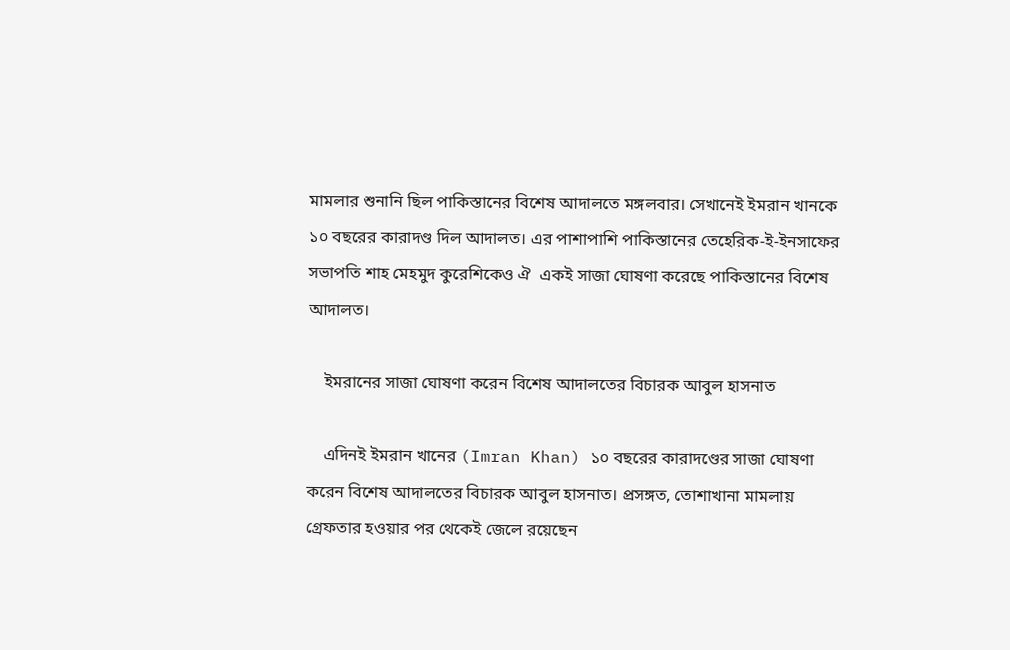মামলার শুনানি ছিল পাকিস্তানের বিশেষ আদালতে মঙ্গলবার। সেখানেই ইমরান খানকে ১০ বছরের কারাদণ্ড দিল আদালত। এর পাশাপাশি পাকিস্তানের তেহেরিক-ই-ইনসাফের সভাপতি শাহ মেহমুদ কুরেশিকেও ঐ  একই সাজা ঘোষণা করেছে পাকিস্তানের বিশেষ আদালত।

    ইমরানের সাজা ঘোষণা করেন বিশেষ আদালতের বিচারক আবুল হাসনাত

    এদিনই ইমরান খানের (Imran Khan) ১০ বছরের কারাদণ্ডের সাজা ঘোষণা করেন বিশেষ আদালতের বিচারক আবুল হাসনাত। প্রসঙ্গত, তোশাখানা মামলায় গ্রেফতার হওয়ার পর থেকেই জেলে রয়েছেন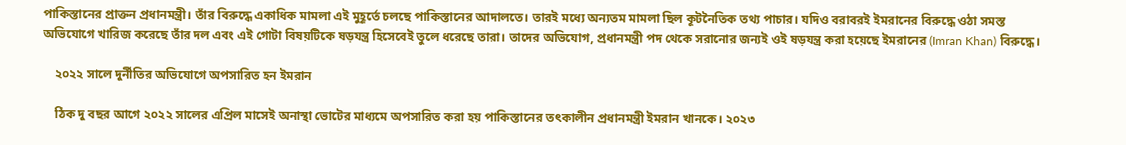পাকিস্তানের প্রাক্তন প্রধানমন্ত্রী। তাঁর বিরুদ্ধে একাধিক মামলা এই মুহূর্তে চলছে পাকিস্তানের আদালতে। তারই মধ্যে অন্যতম মামলা ছিল কূটনৈতিক তথ্য পাচার। যদিও বরাবরই ইমরানের বিরুদ্ধে ওঠা সমস্ত অভিযোগে খারিজ করেছে তাঁর দল এবং এই গোটা বিষয়টিকে ষড়যন্ত্র হিসেবেই তুলে ধরেছে তারা। তাদের অভিযোগ, প্রধানমন্ত্রী পদ থেকে সরানোর জন্যই ওই ষড়যন্ত্র করা হয়েছে ইমরানের (Imran Khan) বিরুদ্ধে।

    ২০২২ সালে দুর্নীতির অভিযোগে অপসারিত হন ইমরান

    ঠিক দু বছর আগে ২০২২ সালের এপ্রিল মাসেই অনাস্থা ভোটের মাধ্যমে অপসারিত করা হয় পাকিস্তানের তৎকালীন প্রধানমন্ত্রী ইমরান খানকে। ২০২৩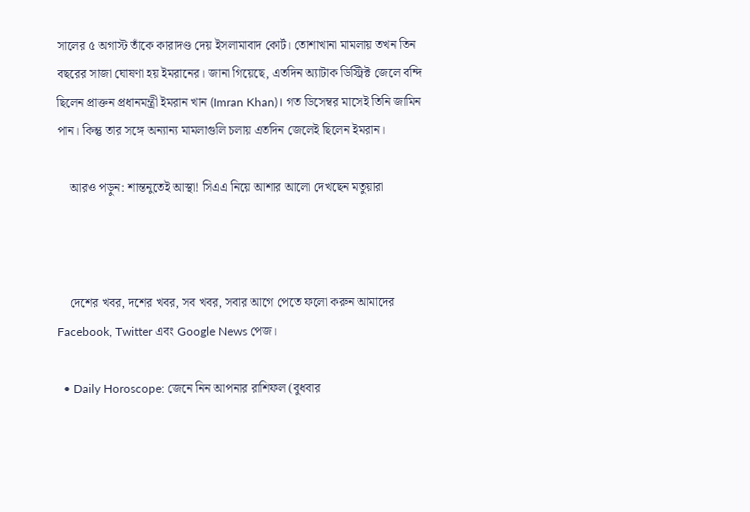সালের ৫ অগাস্ট তাঁকে কারাদণ্ড দেয় ইসলামাবাদ কোর্ট। তোশাখানা মামলায় তখন তিন বছরের সাজা ঘোষণা হয় ইমরানের। জানা গিয়েছে, এতদিন অ্যাটাক ডিস্ট্রিক্ট জেলে বন্দি ছিলেন প্রাক্তন প্রধানমন্ত্রী ইমরান খান (Imran Khan)। গত ডিসেম্বর মাসেই তিনি জামিন পান। কিন্তু তার সঙ্গে অন্যান্য মামলাগুলি চলায় এতদিন জেলেই ছিলেন ইমরান।

    আরও পড়ুন: শান্তনুতেই আস্থা! সিএএ নিয়ে আশার আলো দেখছেন মতুয়ারা



    দেশের খবর, দশের খবর, সব খবর, সবার আগে পেতে ফলো করুন আমাদের Facebook, Twitter এবং Google News পেজ।

  • Daily Horoscope: জেনে নিন আপনার রাশিফল (বুধবার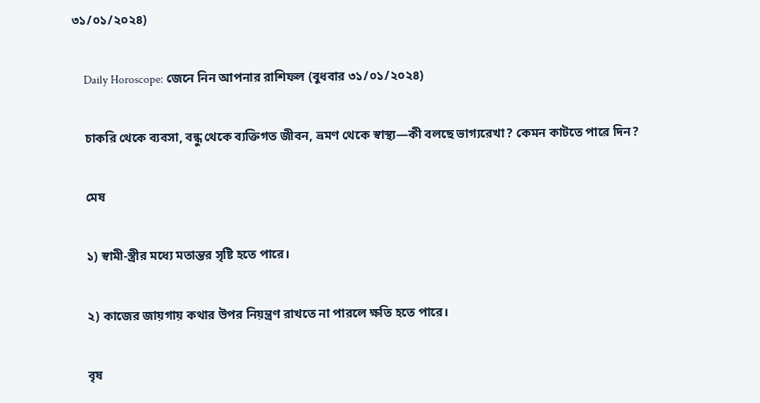৩১/০১/২০২৪)

    Daily Horoscope: জেনে নিন আপনার রাশিফল (বুধবার ৩১/০১/২০২৪)

    চাকরি থেকে ব্যবসা, বন্ধু থেকে ব্যক্তিগত জীবন, ভ্রমণ থেকে স্বাস্থ্য—কী বলছে ভাগ্যরেখা? কেমন কাটতে পারে দিন?

    মেষ

    ১) স্বামী-স্ত্রীর মধ্যে মতান্তর সৃষ্টি হতে পারে।

    ২) কাজের জায়গায় কথার উপর নিয়ন্ত্রণ রাখতে না পারলে ক্ষতি হতে পারে।

    বৃষ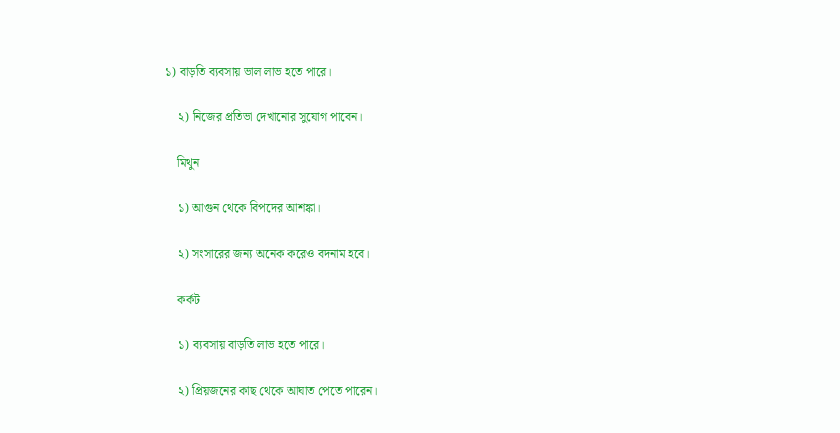১) বাড়তি ব্যবসায় ভাল লাভ হতে পারে।

    ২) নিজের প্রতিভা দেখানোর সুযোগ পাবেন।

    মিথুন

    ১) আগুন থেকে বিপদের আশঙ্কা।

    ২) সংসারের জন্য অনেক করেও বদনাম হবে।

    কর্কট

    ১) ব্যবসায় বাড়তি লাভ হতে পারে।

    ২) প্রিয়জনের কাছ থেকে আঘাত পেতে পারেন।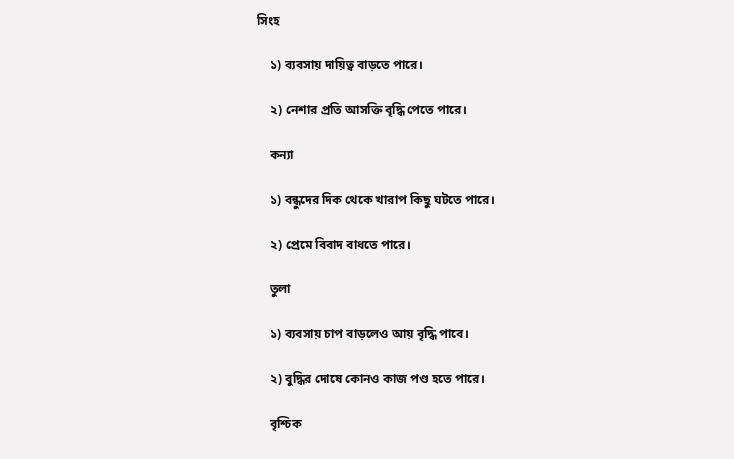সিংহ

    ১) ব্যবসায় দায়িত্ব বাড়তে পারে।

    ২) নেশার প্রতি আসক্তি বৃদ্ধি পেতে পারে।

    কন্যা

    ১) বন্ধুদের দিক থেকে খারাপ কিছু ঘটতে পারে।

    ২) প্রেমে বিবাদ বাধতে পারে।

    তুলা

    ১) ব্যবসায় চাপ বাড়লেও আয় বৃদ্ধি পাবে।

    ২) বুদ্ধির দোষে কোনও কাজ পণ্ড হতে পারে।

    বৃশ্চিক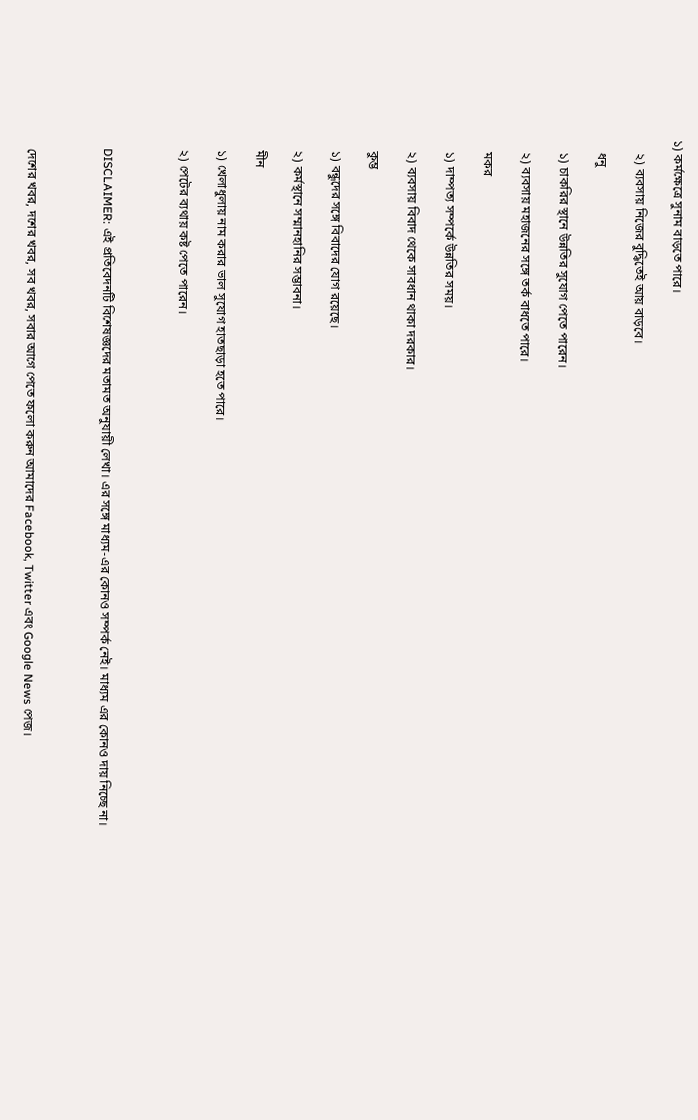১) কর্মক্ষেত্রে সুনাম বাড়তে পারে।

    ২) ব্যবসায় নিজের বুদ্ধিতেই আয় বাড়বে।

    ধনু

    ১) চাকরির স্থানে উন্নতির সুযোগ পেতে পারেন।

    ২) ব্যবসায় মহাজনের সঙ্গে তর্ক বাধতে পারে।

    মকর

    ১) দাম্পত্য সম্পর্কে উন্নতির সময়।

    ২) ব্যবসায় বিবাদ থেকে সাবধান থাকা দরকার।

    কুম্ভ

    ১) বন্ধুদের সঙ্গে বিবাদের যোগ রয়েছে।

    ২) কর্মস্থানে সম্মানহানির সম্ভাবনা।

    মীন

    ১) খেলাধুলায় নাম করার ভাল সুযোগ হাতছাড়া হতে পারে।

    ২) পেটের ব্যথায় কষ্ট পেতে পারেন।



    DISCLAIMER: এই প্রতিবেদনটি বিশেষজ্ঞদের মতামত অনুযায়ী লেখা। এর সঙ্গে মাধ্যম-এর কোনও সম্পর্ক নেই। মাধ্যম এর কোনও দায় নিচ্ছে না।



    দেশের খবর, দশের খবর, সব খবর, সবার আগে পেতে ফলো করুন আমাদের Facebook, Twitter এবং Google News পেজ।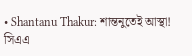• Shantanu Thakur: শান্তনুতেই আস্থা! সিএএ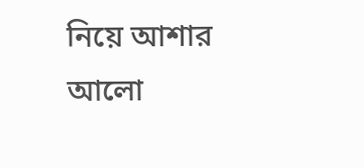নিয়ে আশার আলো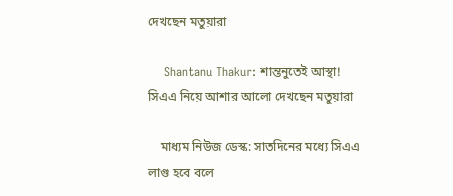দেখছেন মতুয়ারা

    Shantanu Thakur: শান্তনুতেই আস্থা! সিএএ নিয়ে আশার আলো দেখছেন মতুয়ারা

    মাধ্যম নিউজ ডেস্ক: সাতদিনের মধ্যে সিএএ লাগু হবে বলে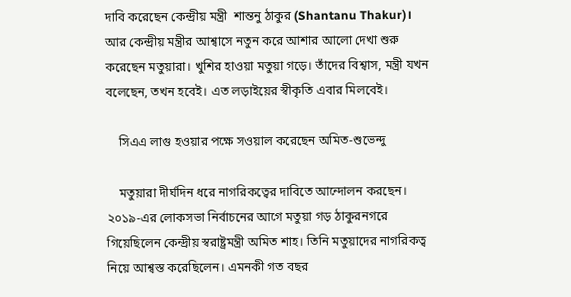দাবি করেছেন কেন্দ্রীয় মন্ত্রী  শান্তনু ঠাকুর (Shantanu Thakur)। আর কেন্দ্রীয় মন্ত্রীর আশ্বাসে নতুন করে আশার আলো দেখা শুরু করেছেন মতুয়ারা। খুশির হাওয়া মতুয়া গড়ে। তাঁদের বিশ্বাস, মন্ত্রী যখন বলেছেন, তখন হবেই। এত লড়াইয়ের স্বীকৃতি এবার মিলবেই।

    সিএএ লাগু হওয়ার পক্ষে সওয়াল করেছেন অমিত-শুভেন্দু

    মতুয়ারা দীর্ঘদিন ধরে নাগরিকত্বের দাবিতে আন্দোলন করছেন। ২০১৯-এর লোকসভা নির্বাচনের আগে মতুয়া গড় ঠাকুরনগরে গিয়েছিলেন কেন্দ্রীয় স্বরাষ্ট্রমন্ত্রী অমিত শাহ। তিনি মতুয়াদের নাগরিকত্ব নিয়ে আশ্বস্ত করেছিলেন। এমনকী গত বছর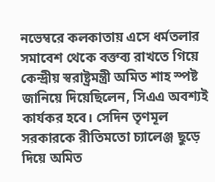নভেম্বরে কলকাতায় এসে ধর্মতলার সমাবেশ থেকে বক্তব্য রাখতে গিয়ে কেন্দ্রীয় স্বরাষ্ট্রমন্ত্রী অমিত শাহ স্পষ্ট জানিয়ে দিয়েছিলেন, সিএএ অবশ্যই কার্যকর হবে। সেদিন তৃণমূল সরকারকে রীতিমতো চ্যালেঞ্জ ছুড়ে দিয়ে অমিত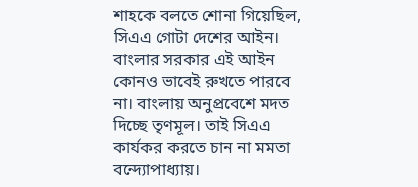শাহকে বলতে শোনা গিয়েছিল, সিএএ গোটা দেশের আইন। বাংলার সরকার এই আইন কোনও ভাবেই রুখতে পারবে না। বাংলায় অনুপ্রবেশে মদত দিচ্ছে তৃণমূল। তাই সিএএ কার্যকর করতে চান না মমতা বন্দ্যোপাধ্যায়।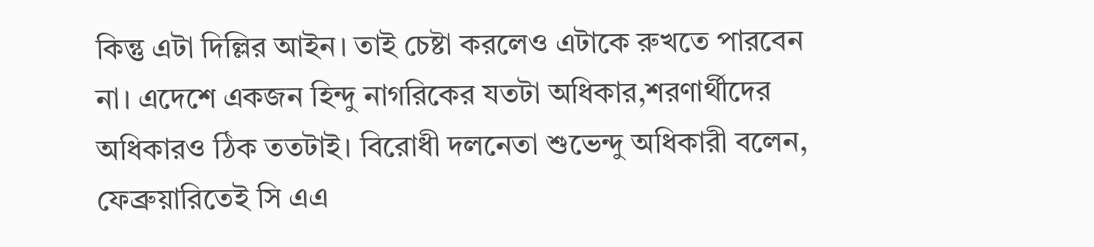কিন্তু এটা দিল্লির আইন। তাই চেষ্টা করলেও এটাকে রুখতে পারবেন না। এদেশে একজন হিন্দু নাগরিকের যতটা অধিকার,শরণার্থীদের অধিকারও ঠিক ততটাই। বিরোধী দলনেতা শুভেন্দু অধিকারী বলেন, ফেব্রুয়ারিতেই সি এএ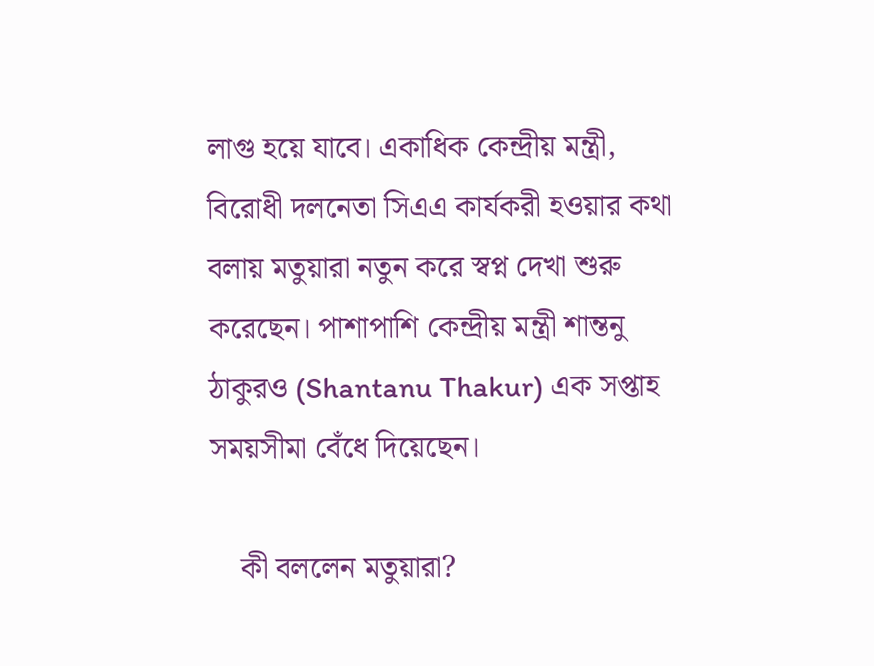লাগু হয়ে যাবে। একাধিক কেন্দ্রীয় মন্ত্রী, বিরোধী দলনেতা সিএএ কার্যকরী হওয়ার কথা বলায় মতুয়ারা নতুন করে স্বপ্ন দেখা শুরু করেছেন। পাশাপাশি কেন্দ্রীয় মন্ত্রী শান্তনু ঠাকুরও (Shantanu Thakur) এক সপ্তাহ সময়সীমা বেঁধে দিয়েছেন।

    কী বললেন মতুয়ারা?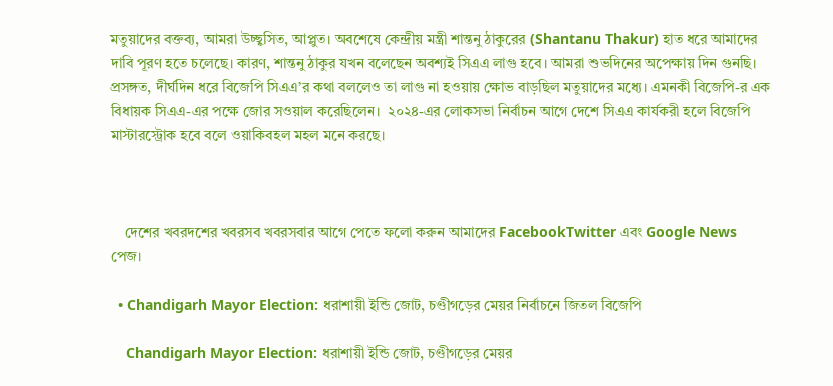মতুয়াদের বক্তব্য, আমরা উচ্ছ্বসিত, আপ্লুত। অবশেষে কেন্দ্রীয় মন্ত্রী শান্তনু ঠাকুরের (Shantanu Thakur) হাত ধরে আমাদের দাবি পূরণ হতে চলেছে। কারণ, শান্তনু ঠাকুর যখন বলেছেন অবশ্যই সিএএ লাগু হবে। আমরা শুভদিনের অপেক্ষায় দিন গুনছি। প্রসঙ্গত, দীর্ঘদিন ধরে বিজেপি সিএএ’র কথা বললেও তা লাগু না হওয়ায় ক্ষোভ বাড়ছিল মতুয়াদের মধ্যে। এমনকী বিজেপি-র এক বিধায়ক সিএএ-এর পক্ষে জোর সওয়াল করেছিলেন।  ২০২৪-এর লোকসভা নির্বাচন আগে দেশে সিএএ কার্যকরী হলে বিজেপি মাস্টারস্ট্রোক হবে বলে ওয়াকিবহল মহল মনে করছে।



    দেশের খবরদশের খবরসব খবরসবার আগে পেতে ফলো করুন আমাদের FacebookTwitter এবং Google News পেজ।

  • Chandigarh Mayor Election: ধরাশায়ী ইন্ডি জোট, চণ্ডীগড়ের মেয়র নির্বাচনে জিতল বিজেপি

    Chandigarh Mayor Election: ধরাশায়ী ইন্ডি জোট, চণ্ডীগড়ের মেয়র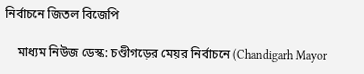নির্বাচনে জিতল বিজেপি

    মাধ্যম নিউজ ডেস্ক: চণ্ডীগড়ের মেয়র নির্বাচনে (Chandigarh Mayor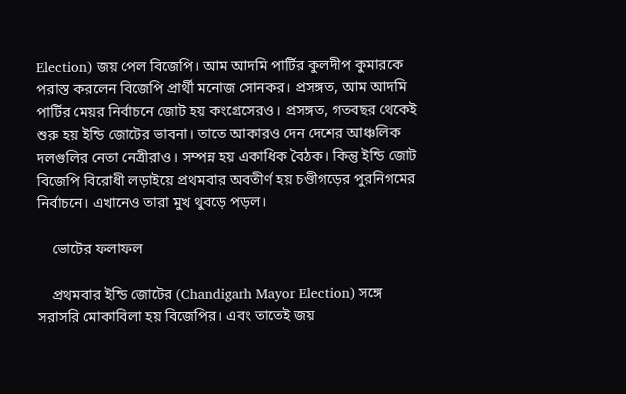Election) জয় পেল বিজেপি। আম আদমি পার্টির কুলদীপ কুমারকে পরাস্ত করলেন বিজেপি প্রার্থী মনোজ সোনকর। প্রসঙ্গত, আম আদমি পার্টির মেয়র নির্বাচনে জোট হয় কংগ্রেসেরও। প্রসঙ্গত, গতবছর থেকেই শুরু হয় ইন্ডি জোটের ভাবনা। তাতে আকারও দেন দেশের আঞ্চলিক দলগুলির নেতা নেত্রীরাও। সম্পন্ন হয় একাধিক বৈঠক। কিন্তু ইন্ডি জোট বিজেপি বিরোধী লড়াইয়ে প্রথমবার অবতীর্ণ হয় চণ্ডীগড়ের পুরনিগমের নির্বাচনে। এখানেও তারা মুখ থুবড়ে পড়ল।

    ভোটের ফলাফল

    প্রথমবার ইন্ডি জোটের (Chandigarh Mayor Election) সঙ্গে সরাসরি মোকাবিলা হয় বিজেপির। এবং তাতেই জয়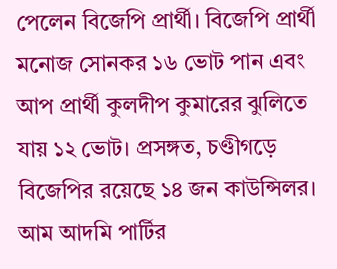পেলেন বিজেপি প্রার্থী। বিজেপি প্রার্থী মনোজ সোনকর ১৬ ভোট পান এবং আপ প্রার্থী কুলদীপ কুমারের ঝুলিতে যায় ১২ ভোট। প্রসঙ্গত, চণ্ডীগড়ে বিজেপির রয়েছে ১৪ জন কাউন্সিলর। আম আদমি পার্টির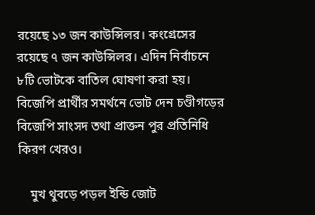রয়েছে ১৩ জন কাউন্সিলর। কংগ্রেসের রয়েছে ৭ জন কাউন্সিলর। এদিন নির্বাচনে ৮টি ভোটকে বাতিল ঘোষণা করা হয়। বিজেপি প্রার্থীর সমর্থনে ভোট দেন চণ্ডীগড়ের বিজেপি সাংসদ তথা প্রাক্তন পুর প্রতিনিধি কিরণ খেরও।

    মুখ থুবড়ে পড়ল ইন্ডি জোট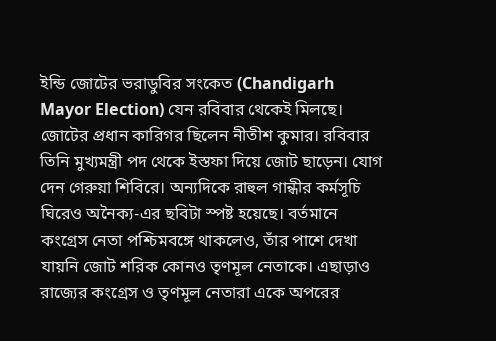ইন্ডি জোটের ভরাডুবির সংকেত (Chandigarh Mayor Election) যেন রবিবার থেকেই মিলছে। জোটের প্রধান কারিগর ছিলেন নীতীশ কুমার। রবিবার তিনি মুখ্যমন্ত্রী পদ থেকে ইস্তফা দিয়ে জোট ছাড়েন। যোগ দেন গেরুয়া শিবিরে। অন্যদিকে রাহুল গান্ধীর কর্মসূচি ঘিরেও অনৈক্য-এর ছবিটা স্পষ্ট হয়েছে। বর্তমানে কংগ্রেস নেতা পশ্চিমবঙ্গে থাকলেও, তাঁর পাশে দেখা যায়নি জোট শরিক কোনও তৃণমূল নেতাকে। এছাড়াও রাজ্যের কংগ্রেস ও তৃণমূল নেতারা একে অপরের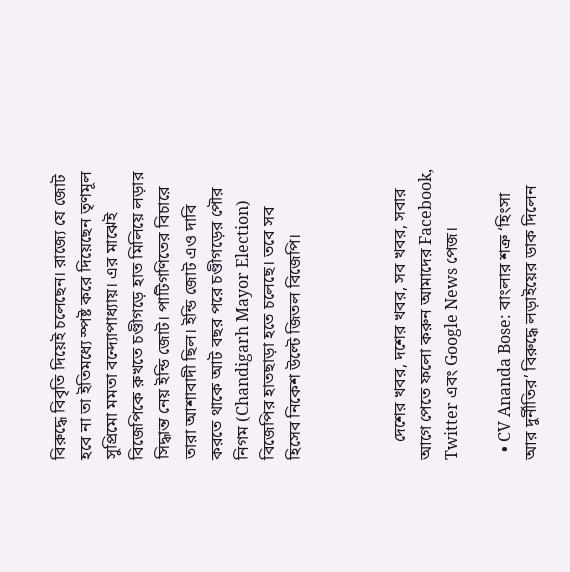বিরুদ্ধে বিবৃতি দিয়েই চলেছেন। রাজ্যে যে জোট হবে না তা ইতিমধ্যে স্পষ্ট করে দিয়েছেন তৃণমূল সুপ্রিমো মমতা বন্দ্যোপাধ্যায়। এর মাঝেই বিজেপিকে রুখতে চণ্ডীগড়ে হাত মিলিয়ে লড়ার সিদ্ধান্ত নেয় ইন্ডি জোট। পাটিগণিতের বিচারে তারা আশাবাদী ছিল। ইন্ডি জোট এও দাবি করতে থাকে আট বছর পরে চণ্ডীগড়ের পৌর নিগম (Chandigarh Mayor Election) বিজেপির হাতছাড়া হতে চলেছে। তবে সব হিসেব নিকেশ উল্টে জিতল বিজেপি।



    দেশের খবর, দশের খবর, সব খবর, সবার আগে পেতে ফলো করুন আমাদের Facebook, Twitter এবং Google News পেজ।

  • CV Ananda Bose: বাংলার শত্রু ‘হিংসা আর দুর্নীতির’ বিরুদ্ধে লড়াইয়ের ডাক দিলেন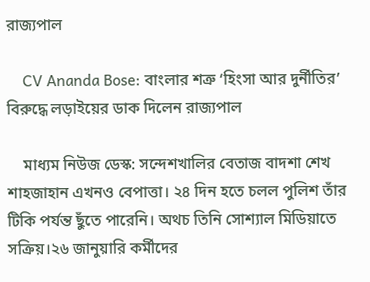রাজ্যপাল

    CV Ananda Bose: বাংলার শত্রু ‘হিংসা আর দুর্নীতির’ বিরুদ্ধে লড়াইয়ের ডাক দিলেন রাজ্যপাল

    মাধ্যম নিউজ ডেস্ক: সন্দেশখালির বেতাজ বাদশা শেখ শাহজাহান এখনও বেপাত্তা। ২৪ দিন হতে চলল পুলিশ তাঁর টিকি পর্যন্ত ছুঁতে পারেনি। অথচ তিনি সোশ্যাল মিডিয়াতে সক্রিয়।২৬ জানুয়ারি কর্মীদের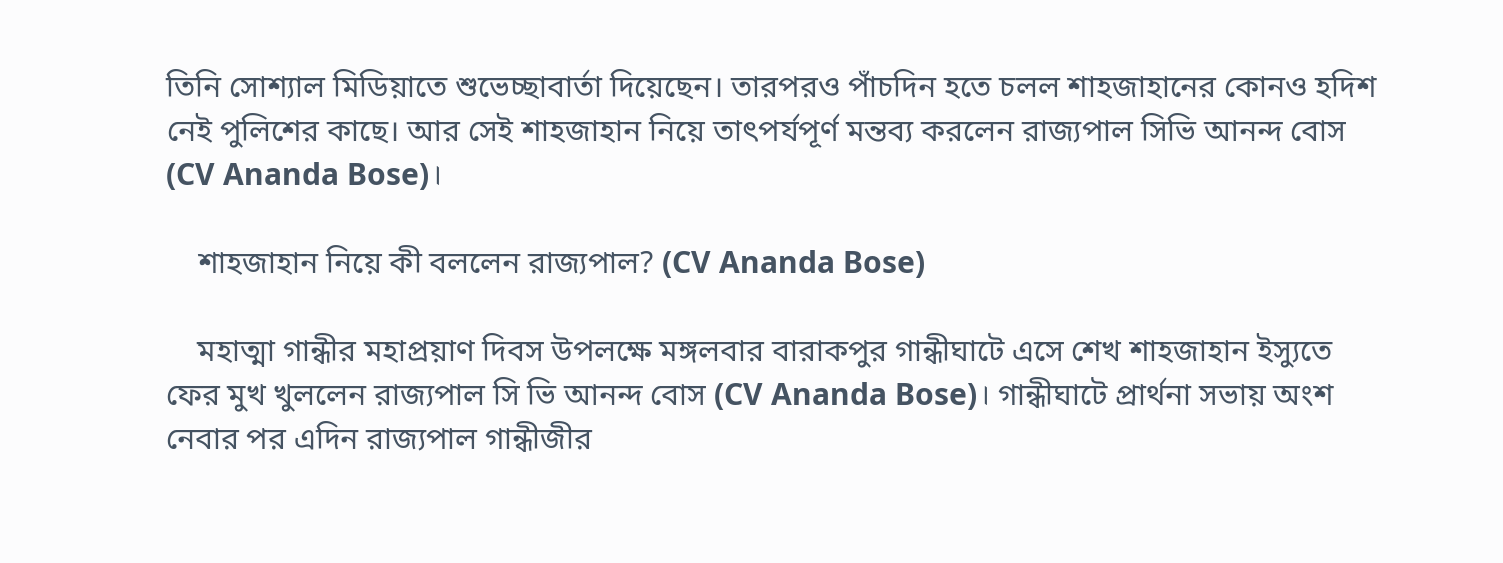তিনি সোশ্যাল মিডিয়াতে শুভেচ্ছাবার্তা দিয়েছেন। তারপরও পাঁচদিন হতে চলল শাহজাহানের কোনও হদিশ নেই পুলিশের কাছে। আর সেই শাহজাহান নিয়ে তাৎপর্যপূর্ণ মন্তব্য করলেন রাজ্যপাল সিভি আনন্দ বোস (CV Ananda Bose)।

    শাহজাহান নিয়ে কী বললেন রাজ্যপাল? (CV Ananda Bose)

    মহাত্মা গান্ধীর মহাপ্ৰয়াণ দিবস উপলক্ষে মঙ্গলবার বারাকপুর গান্ধীঘাটে এসে শেখ শাহজাহান ইস্যুতে ফের মুখ খুললেন রাজ্যপাল সি ভি আনন্দ বোস (CV Ananda Bose)। গান্ধীঘাটে প্রার্থনা সভায় অংশ নেবার পর এদিন রাজ্যপাল গান্ধীজীর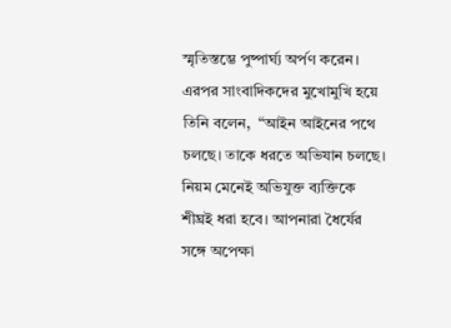স্মৃতিস্তম্ভে পুষ্পার্ঘ্য অর্পণ করেন। এরপর সাংবাদিকদের মুখোমুখি হয়ে তিনি বলেন,  “আইন আইনের পথে চলছে। তাকে ধরতে অভিযান চলছে। নিয়ম মেনেই অভিযুক্ত ব্যক্তিকে শীঘ্রই ধরা হবে। আপনারা ধৈর্যের সঙ্গে অপেক্ষা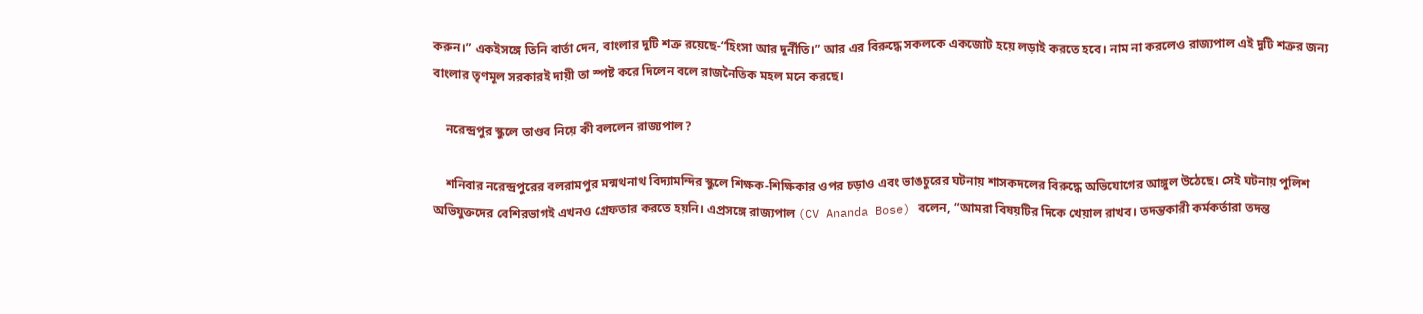করুন।” একইসঙ্গে তিনি বার্তা দেন, বাংলার দুটি শত্রু রয়েছে-“হিংসা আর দুর্নীতি।” আর এর বিরুদ্ধে সকলকে একজোট হয়ে লড়াই করতে হবে। নাম না করলেও রাজ্যপাল এই দুটি শত্রুর জন্য বাংলার তৃণমূল সরকারই দায়ী তা স্পষ্ট করে দিলেন বলে রাজনৈতিক মহল মনে করছে।

    নরেন্দ্রপুর স্কুলে তাণ্ডব নিয়ে কী বললেন রাজ্যপাল?

    শনিবার নরেন্দ্রপুরের বলরামপুর মন্মথনাথ বিদ্যামন্দির স্কুলে শিক্ষক-শিক্ষিকার ওপর চড়াও এবং ভাঙচুরের ঘটনায় শাসকদলের বিরুদ্ধে অভিযোগের আঙ্গুল উঠেছে। সেই ঘটনায় পুলিশ অভিযুক্তদের বেশিরভাগই এখনও গ্রেফতার করতে হয়নি। এপ্রসঙ্গে রাজ্যপাল (CV Ananda Bose) বলেন, “আমরা বিষয়টির দিকে খেয়াল রাখব। তদন্তকারী কর্মকর্তারা তদন্ত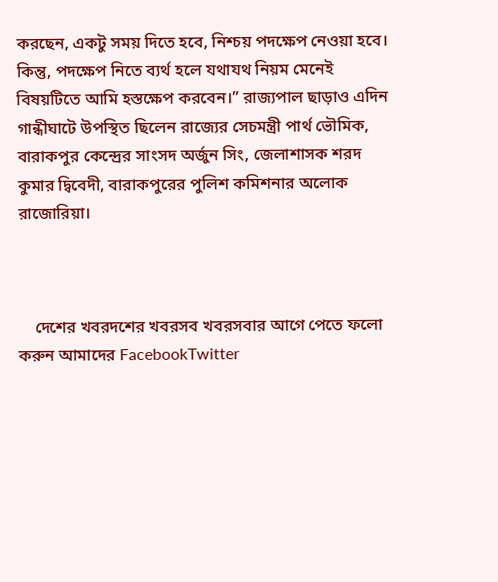করছেন, একটু সময় দিতে হবে, নিশ্চয় পদক্ষেপ নেওয়া হবে। কিন্তু, পদক্ষেপ নিতে ব্যর্থ হলে যথাযথ নিয়ম মেনেই বিষয়টিতে আমি হস্তক্ষেপ করবেন।” রাজ্যপাল ছাড়াও এদিন গান্ধীঘাটে উপস্থিত ছিলেন রাজ্যের সেচমন্ত্রী পার্থ ভৌমিক, বারাকপুর কেন্দ্রের সাংসদ অর্জুন সিং, জেলাশাসক শরদ কুমার দ্বিবেদী, বারাকপুরের পুলিশ কমিশনার অলোক রাজোরিয়া।



    দেশের খবরদশের খবরসব খবরসবার আগে পেতে ফলো করুন আমাদের FacebookTwitter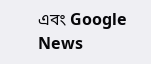এবং Google News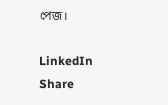পেজ।

LinkedIn
Share